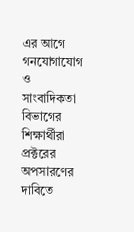এর আগে গনযোগাযোগ ও সাংবাদিকতা বিভাগের শিক্ষার্থীরা প্রক্টরের অপসারণের দাবিতে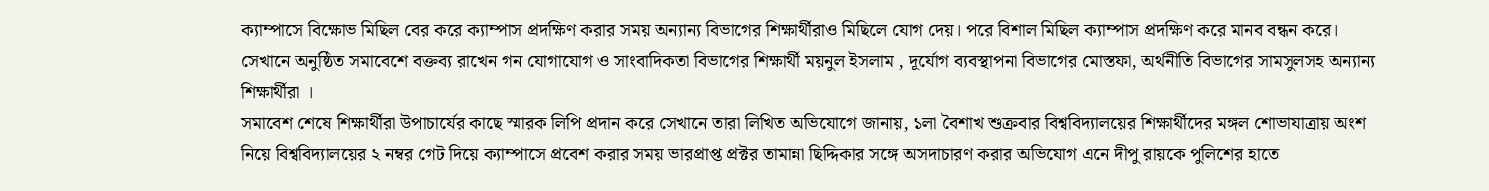ক্যাম্পাসে বিক্ষোভ মিছিল বের করে ক্যাম্পাস প্রদক্ষিণ করার সময় অন্যান্য বিভাগের শিক্ষার্থীরাও মিছিলে যোগ দেয়। পরে বিশাল মিছিল ক্যাম্পাস প্রদক্ষিণ করে মানব বন্ধন করে। সেখানে অনুষ্ঠিত সমাবেশে বক্তব্য রাখেন গন যোগাযোগ ও সাংবাদিকতা বিভাগের শিক্ষার্থী ময়নুল ইসলাম , দূর্যোগ ব্যবস্থাপনা বিভাগের মোস্তফা, অর্থনীতি বিভাগের সামসুলসহ অন্যান্য শিক্ষার্থীরা ।
সমাবেশ শেষে শিক্ষার্থীরা উপাচার্যের কাছে স্মারক লিপি প্রদান করে সেখানে তারা লিখিত অভিযোগে জানায়, ১লা বৈশাখ শুক্রবার বিশ্ববিদ্যালয়ের শিক্ষার্থীদের মঙ্গল শোভাযাত্রায় অংশ নিয়ে বিশ্ববিদ্যালয়ের ২ নম্বর গেট দিয়ে ক্যাম্পাসে প্রবেশ করার সময় ভারপ্রাপ্ত প্রক্টর তামান্না ছিদ্দিকার সঙ্গে অসদাচারণ করার অভিযোগ এনে দীপু রায়কে পুলিশের হাতে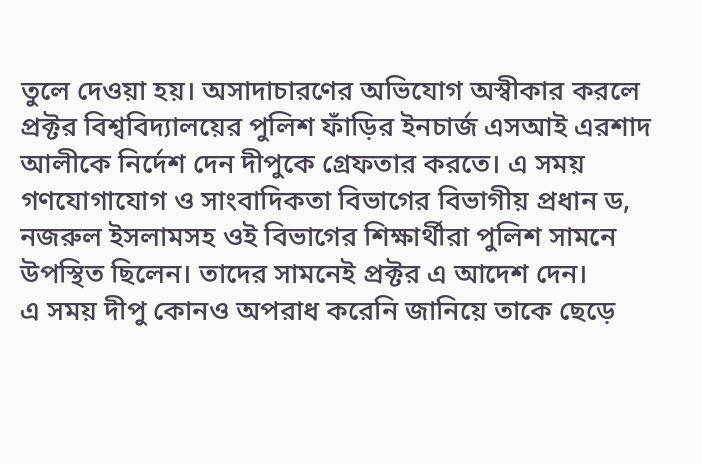তুলে দেওয়া হয়। অসাদাচারণের অভিযোগ অস্বীকার করলে প্রক্টর বিশ্ববিদ্যালয়ের পুলিশ ফাঁড়ির ইনচার্জ এসআই এরশাদ আলীকে নির্দেশ দেন দীপুকে গ্রেফতার করতে। এ সময় গণযোগাযোগ ও সাংবাদিকতা বিভাগের বিভাগীয় প্রধান ড, নজরুল ইসলামসহ ওই বিভাগের শিক্ষার্থীরা পুলিশ সামনে উপস্থিত ছিলেন। তাদের সামনেই প্রক্টর এ আদেশ দেন।
এ সময় দীপু কোনও অপরাধ করেনি জানিয়ে তাকে ছেড়ে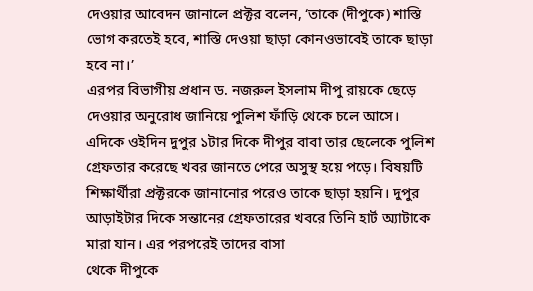দেওয়ার আবেদন জানালে প্রক্টর বলেন, ‘তাকে (দীপুকে) শাস্তি ভোগ করতেই হবে, শাস্তি দেওয়া ছাড়া কোনওভাবেই তাকে ছাড়া হবে না।’
এরপর বিভাগীয় প্রধান ড. নজরুল ইসলাম দীপু রায়কে ছেড়ে দেওয়ার অনুরোধ জানিয়ে পুলিশ ফাঁড়ি থেকে চলে আসে।
এদিকে ওইদিন দুপুর ১টার দিকে দীপুর বাবা তার ছেলেকে পুলিশ গ্রেফতার করেছে খবর জানতে পেরে অসুস্থ হয়ে পড়ে। বিষয়টি শিক্ষার্থীরা প্রক্টরকে জানানোর পরেও তাকে ছাড়া হয়নি। দুপুর আড়াইটার দিকে সন্তানের গ্রেফতারের খবরে তিনি হার্ট অ্যাটাকে মারা যান। এর পরপরেই তাদের বাসা
থেকে দীপুকে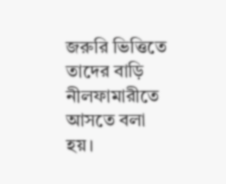জরুরি ভিত্তিতে তাদের বাড়ি নীলফামারীতে আসতে বলা হয়।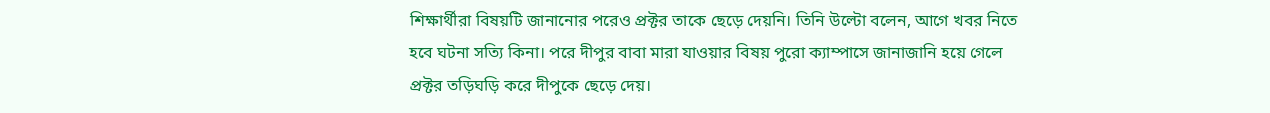শিক্ষার্থীরা বিষয়টি জানানোর পরেও প্রক্টর তাকে ছেড়ে দেয়নি। তিনি উল্টো বলেন, আগে খবর নিতে হবে ঘটনা সত্যি কিনা। পরে দীপুর বাবা মারা যাওয়ার বিষয় পুরো ক্যাম্পাসে জানাজানি হয়ে গেলে প্রক্টর তড়িঘড়ি করে দীপুকে ছেড়ে দেয়।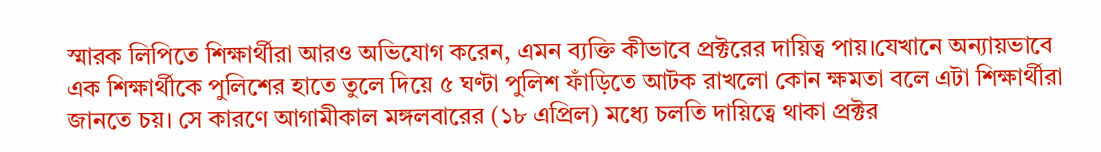স্মারক লিপিতে শিক্ষার্থীরা আরও অভিযোগ করেন, এমন ব্যক্তি কীভাবে প্রক্টরের দায়িত্ব পায়।যেখানে অন্যায়ভাবে এক শিক্ষার্থীকে পুলিশের হাতে তুলে দিয়ে ৫ ঘণ্টা পুলিশ ফাঁড়িতে আটক রাখলো কোন ক্ষমতা বলে এটা শিক্ষার্থীরা জানতে চয়। সে কারণে আগামীকাল মঙ্গলবারের (১৮ এপ্রিল) মধ্যে চলতি দায়িত্বে থাকা প্রক্টর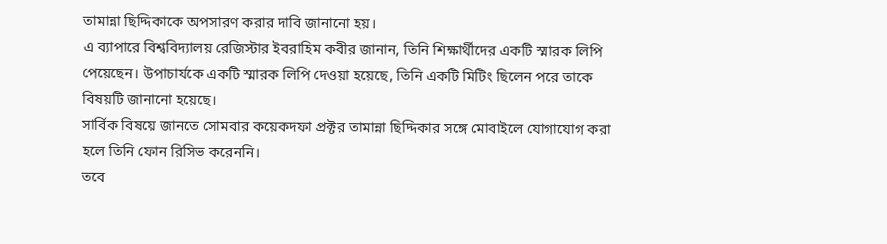তামান্না ছিদ্দিকাকে অপসারণ করার দাবি জানানো হয়।
এ ব্যাপারে বিশ্ববিদ্যালয় রেজিস্টার ইবরাহিম কবীর জানান, তিনি শিক্ষার্থীদের একটি স্মারক লিপি পেয়েছেন। উপাচার্যকে একটি স্মারক লিপি দেওয়া হয়েছে, তিনি একটি মিটিং ছিলেন পরে তাকে বিষয়টি জানানো হয়েছে।
সার্বিক বিষয়ে জানতে সোমবার কয়েকদফা প্রক্টর তামান্না ছিদ্দিকার সঙ্গে মোবাইলে যোগাযোগ করা হলে তিনি ফোন রিসিভ করেননি।
তবে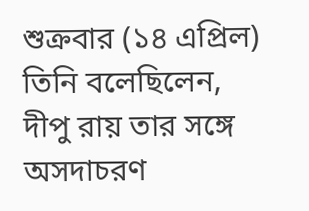শুক্রবার (১৪ এপ্রিল) তিনি বলেছিলেন, দীপু রায় তার সঙ্গে অসদাচরণ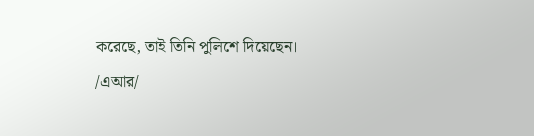করেছে, তাই তিনি পুলিশে দিয়েছেন।
/এআর/